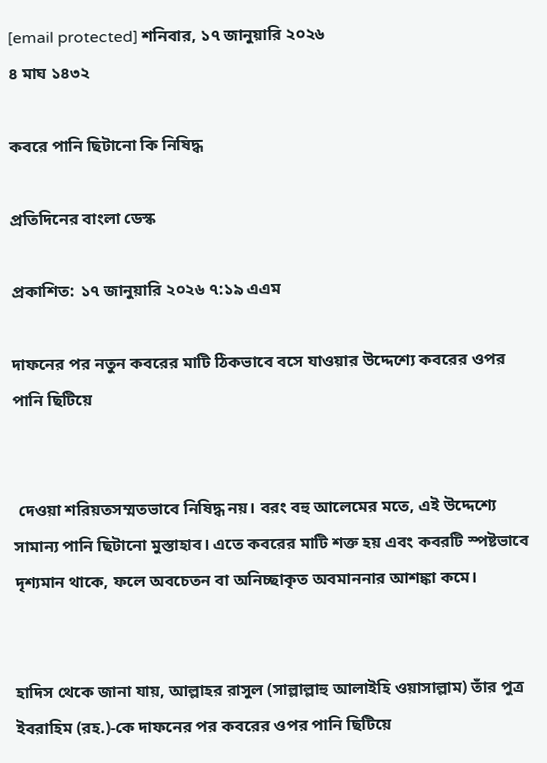[email protected] শনিবার, ১৭ জানুয়ারি ২০২৬
৪ মাঘ ১৪৩২

কবরে পানি ছিটানো কি নিষিদ্ধ

প্রতিদিনের বাংলা ডেস্ক

প্রকাশিত: ১৭ জানুয়ারি ২০২৬ ৭:১৯ এএম

দাফনের পর নতুন কবরের মাটি ঠিকভাবে বসে যাওয়ার উদ্দেশ্যে কবরের ওপর পানি ছিটিয়ে


 দেওয়া শরিয়তসম্মতভাবে নিষিদ্ধ নয়। বরং বহু আলেমের মতে, এই উদ্দেশ্যে সামান্য পানি ছিটানো মুস্তাহাব। এতে কবরের মাটি শক্ত হয় এবং কবরটি স্পষ্টভাবে দৃশ্যমান থাকে, ফলে অবচেতন বা অনিচ্ছাকৃত অবমাননার আশঙ্কা কমে।


হাদিস থেকে জানা যায়, আল্লাহর রাসুল (সাল্লাল্লাহু আলাইহি ওয়াসাল্লাম) তাঁর পুত্র ইবরাহিম (রহ.)-কে দাফনের পর কবরের ওপর পানি ছিটিয়ে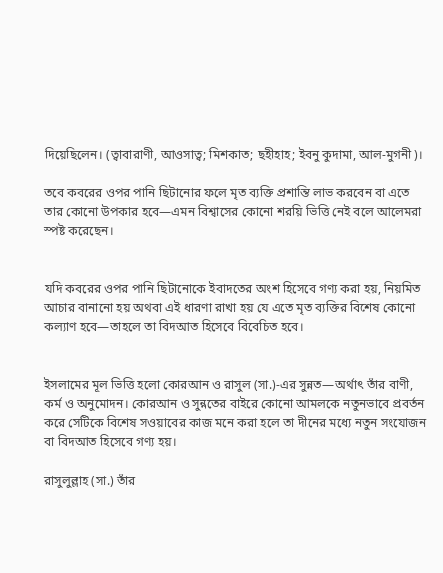দিয়েছিলেন। (ত্বাবারাণী, আওসাত্ব; মিশকাত; ছহীহাহ; ইবনু কুদামা, আল-মুগনী)।

তবে কবরের ওপর পানি ছিটানোর ফলে মৃত ব্যক্তি প্রশান্তি লাভ করবেন বা এতে তার কোনো উপকার হবে—এমন বিশ্বাসের কোনো শরয়ি ভিত্তি নেই বলে আলেমরা স্পষ্ট করেছেন।


যদি কবরের ওপর পানি ছিটানোকে ইবাদতের অংশ হিসেবে গণ্য করা হয়, নিয়মিত আচার বানানো হয় অথবা এই ধারণা রাখা হয় যে এতে মৃত ব্যক্তির বিশেষ কোনো কল্যাণ হবে—তাহলে তা বিদআত হিসেবে বিবেচিত হবে।


ইসলামের মূল ভিত্তি হলো কোরআন ও রাসুল (সা.)-এর সুন্নত—অর্থাৎ তাঁর বাণী, কর্ম ও অনুমোদন। কোরআন ও সুন্নতের বাইরে কোনো আমলকে নতুনভাবে প্রবর্তন করে সেটিকে বিশেষ সওয়াবের কাজ মনে করা হলে তা দীনের মধ্যে নতুন সংযোজন বা বিদআত হিসেবে গণ্য হয়।

রাসুলুল্লাহ (সা.) তাঁর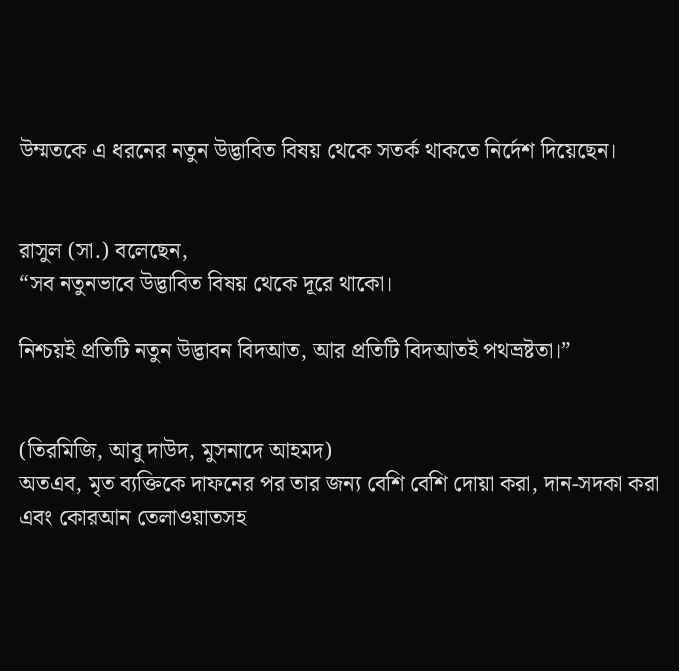উম্মতকে এ ধরনের নতুন উদ্ভাবিত বিষয় থেকে সতর্ক থাকতে নির্দেশ দিয়েছেন।


রাসুল (সা.) বলেছেন,
“সব নতুনভাবে উদ্ভাবিত বিষয় থেকে দূরে থাকো।

নিশ্চয়ই প্রতিটি নতুন উদ্ভাবন বিদআত, আর প্রতিটি বিদআতই পথভ্রষ্টতা।”


(তিরমিজি, আবু দাউদ, মুসনাদে আহমদ)
অতএব, মৃত ব্যক্তিকে দাফনের পর তার জন্য বেশি বেশি দোয়া করা, দান-সদকা করা এবং কোরআন তেলাওয়াতসহ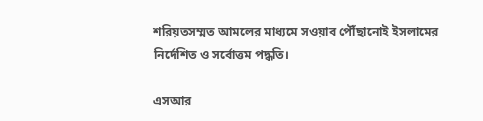শরিয়তসম্মত আমলের মাধ্যমে সওয়াব পৌঁছানোই ইসলামের নির্দেশিত ও সর্বোত্তম পদ্ধতি।

এসআর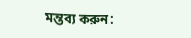মন্তব্য করুন: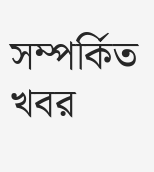সম্পর্কিত খবর